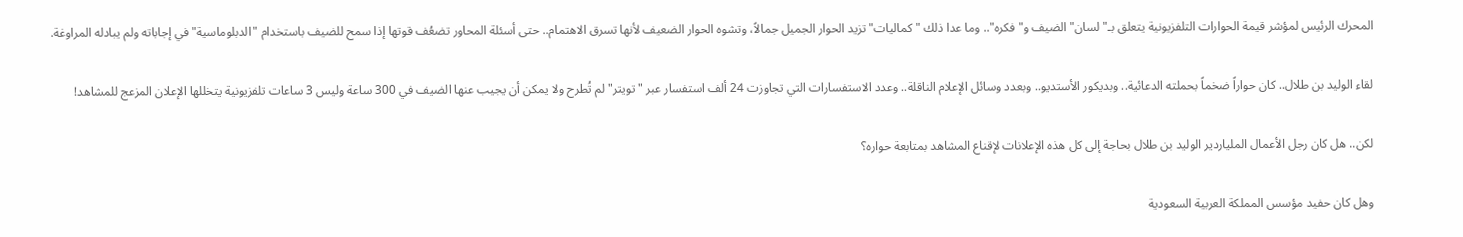المحرك الرئيس لمؤشر قيمة الحوارات التلفزيونية يتعلق بـ"لسان" الضيف و"فكره".. وما عدا ذلك "كماليات" تزيد الحوار الجميل جمالاً، وتشوه الحوار الضعيف لأنها تسرق الاهتمام.. حتى أسئلة المحاور تضعُف قوتها إذا سمح للضيف باستخدام "الدبلوماسية" في إجاباته ولم يبادله المراوغة.

لقاء الوليد بن طلال.. كان حواراً ضخماً بحملته الدعائية.. وبديكور الأستديو.. وبعدد وسائل الإعلام الناقلة.. وعدد الاستفسارات التي تجاوزت 24 ألف استفسار عبر "تويتر" لم تُطرح ولا يمكن أن يجيب عنها الضيف في 300 ساعة وليس 3 ساعات تلفزيونية يتخللها الإعلان المزعج للمشاهد!

لكن.. هل كان رجل الأعمال الملياردير الوليد بن طلال بحاجة إلى كل هذه الإعلانات لإقناع المشاهد بمتابعة حواره؟

وهل كان حفيد مؤسس المملكة العربية السعودية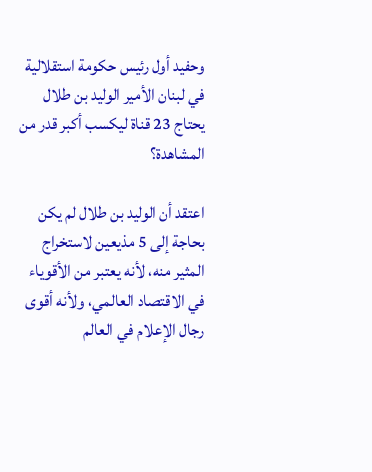وحفيد أول رئيس حكومة استقلالية في لبنان الأمير الوليد بن طلال يحتاج 23 قناة ليكسب أكبر قدر من المشاهدة؟

اعتقد أن الوليد بن طلال لم يكن بحاجة إلى 5 مذيعين لاستخراج المثير منه، لأنه يعتبر من الأقوياء في الاقتصاد العالمي، ولأنه أقوى رجال الإعلام في العالم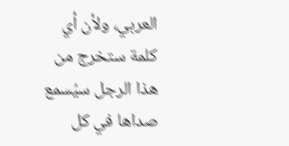العربي، ولأن أي كلمة ستخرج من هذا الرجل سيُسمع صداها في كل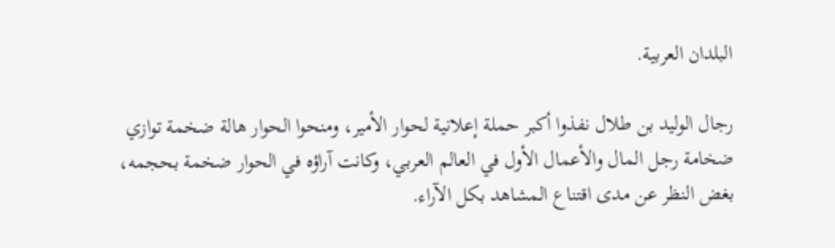البلدان العربية.

رجال الوليد بن طلال نفذوا أكبر حملة إعلانية لحوار الأمير، ومنحوا الحوار هالة ضخمة توازي ضخامة رجل المال والأعمال الأول في العالم العربي، وكانت آراؤه في الحوار ضخمة بحجمه، بغض النظر عن مدى اقتناع المشاهد بكل الآراء.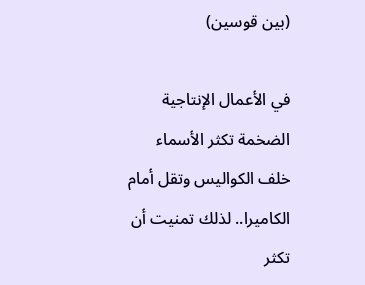(بين قوسين)

في الأعمال الإنتاجية الضخمة تكثر الأسماء خلف الكواليس وتقل أمام الكاميرا.. لذلك تمنيت أن تكثر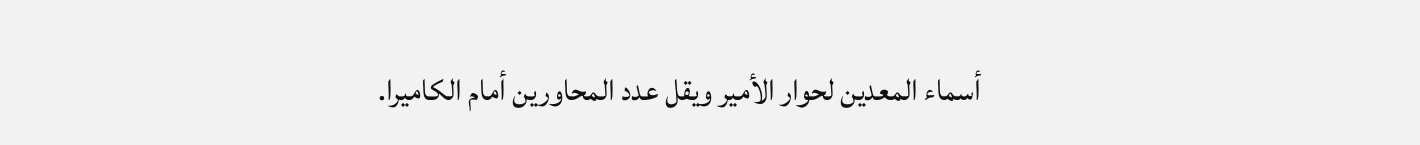أسماء المعدين لحوار الأمير ويقل عدد المحاورين أمام الكاميرا.